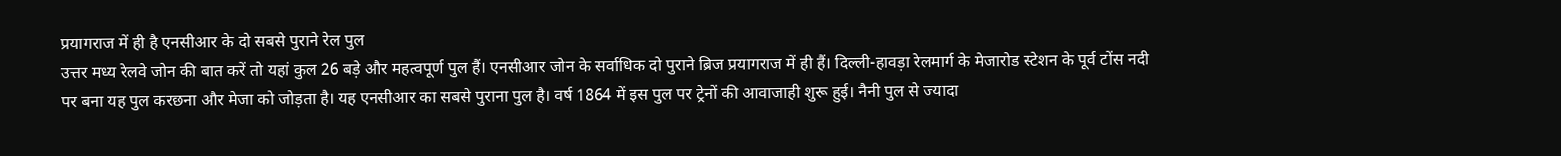प्रयागराज में ही है एनसीआर के दो सबसे पुराने रेल पुल
उत्तर मध्य रेलवे जोन की बात करें तो यहां कुल 26 बड़े और महत्वपूर्ण पुल हैं। एनसीआर जोन के सर्वाधिक दो पुराने ब्रिज प्रयागराज में ही हैं। दिल्ली-हावड़ा रेलमार्ग के मेजारोड स्टेशन के पूर्व टोंस नदी पर बना यह पुल करछना और मेजा को जोड़ता है। यह एनसीआर का सबसे पुराना पुल है। वर्ष 1864 में इस पुल पर ट्रेनों की आवाजाही शुरू हुई। नैनी पुल से ज्यादा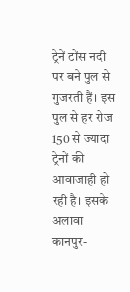ट्रेनें टोंस नदी पर बने पुल से गुजरती हैं। इस पुल से हर रोज 150 से ज्यादा ट्रेनों की आवाजाही हो रही है। इसके अलावा कानपुर-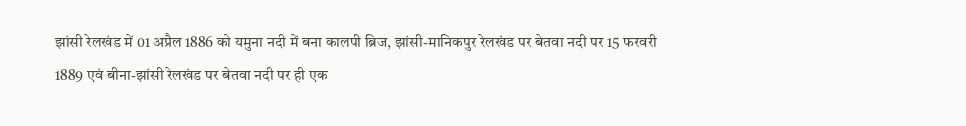झांसी रेलखंड में 01 अप्रैल 1886 को यमुना नदी में बना कालपी ब्रिज, झांसी-मानिकपुर रेलखंड पर बेतवा नदी पर 15 फरवरी 1889 एवं बीना-झांसी रेलखंड पर बेतवा नदी पर ही एक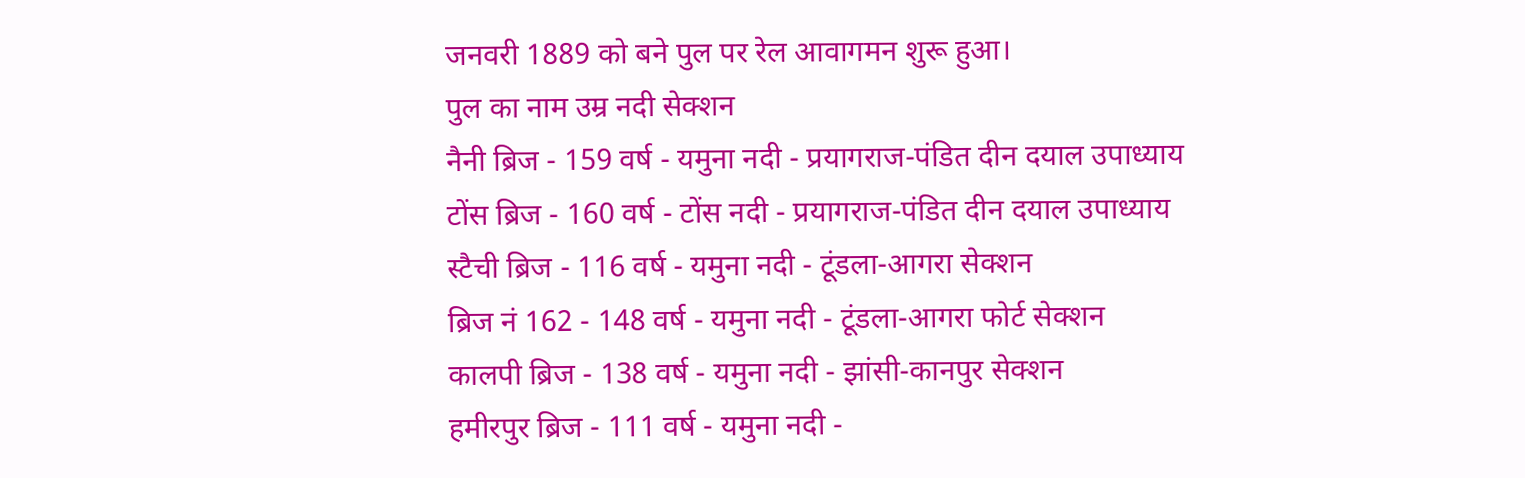जनवरी 1889 को बने पुल पर रेल आवागमन शुरू हुआ।
पुल का नाम उम्र नदी सेक्शन
नैनी ब्रिज - 159 वर्ष - यमुना नदी - प्रयागराज-पंडित दीन दयाल उपाध्याय
टोंस ब्रिज - 160 वर्ष - टोंस नदी - प्रयागराज-पंडित दीन दयाल उपाध्याय
स्टैची ब्रिज - 116 वर्ष - यमुना नदी - टूंडला-आगरा सेक्शन
ब्रिज नं 162 - 148 वर्ष - यमुना नदी - टूंडला-आगरा फोर्ट सेक्शन
कालपी ब्रिज - 138 वर्ष - यमुना नदी - झांसी-कानपुर सेक्शन
हमीरपुर ब्रिज - 111 वर्ष - यमुना नदी -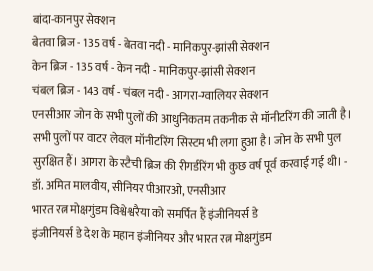बांदा-कानपुर सेक्शन
बेतवा ब्रिज - 135 वर्ष - बेतवा नदी - मानिकपुर-झांसी सेक्शन
केन ब्रिज - 135 वर्ष - केन नदी - मानिकपुर-झांसी सेक्शन
चंबल ब्रिज - 143 वर्ष - चंबल नदी - आगरा-ग्वालियर सेक्शन
एनसीआर जोन के सभी पुलों की आधुनिकतम तकनीक से मॉनीटरिंग की जाती है। सभी पुलों पर वाटर लेवल मॉनीटरिंग सिस्टम भी लगा हुआ है। जोन के सभी पुल सुरक्षित हैं। आगरा के स्टैची ब्रिज की रीगर्डरिंग भी कुछ वर्ष पूर्व करवाई गई थी। - डॉ. अमित मालवीय, सीनियर पीआरओ, एनसीआर
भारत रत्न मोक्षगुंडम विश्वेश्वरैया को समर्पित हैं इंजीनियर्स डे
इंजीनियर्स डे देश के महान इंजीनियर और भारत रत्न मोक्षगुंडम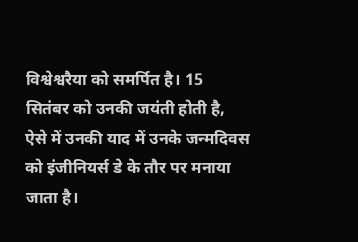विश्वेश्वरैया को समर्पित है। 15 सितंबर को उनकी जयंती होती है, ऐसे में उनकी याद में उनके जन्मदिवस को इंजीनियर्स डे के तौर पर मनाया जाता है।